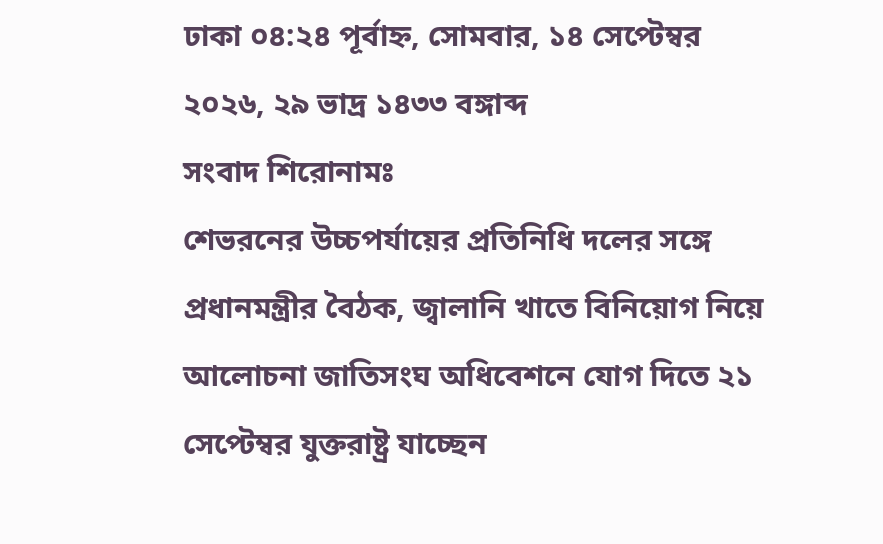ঢাকা ০৪:২৪ পূর্বাহ্ন, সোমবার, ১৪ সেপ্টেম্বর ২০২৬, ২৯ ভাদ্র ১৪৩৩ বঙ্গাব্দ
সংবাদ শিরোনামঃ
শেভরনের উচ্চপর্যায়ের প্রতিনিধি দলের সঙ্গে প্রধানমন্ত্রীর বৈঠক, জ্বালানি খাতে বিনিয়োগ নিয়ে আলোচনা জাতিসংঘ অধিবেশনে যোগ দিতে ২১ সেপ্টেম্বর যুক্তরাষ্ট্র যাচ্ছেন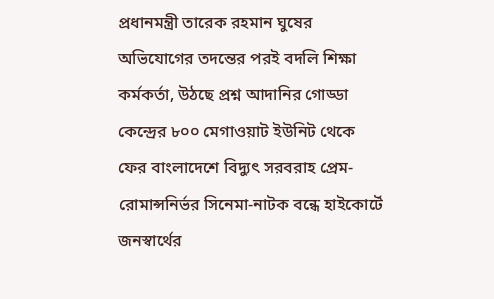প্রধানমন্ত্রী তারেক রহমান ঘুষের অভিযোগের তদন্তের পরই বদলি শিক্ষা কর্মকর্তা, উঠছে প্রশ্ন আদানির গোড্ডা কেন্দ্রের ৮০০ মেগাওয়াট ইউনিট থেকে ফের বাংলাদেশে বিদ্যুৎ সরবরাহ প্রেম-রোমান্সনির্ভর সিনেমা-নাটক বন্ধে হাইকোর্টে জনস্বার্থের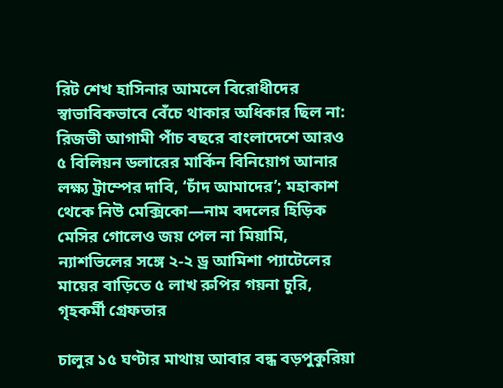রিট শেখ হাসিনার আমলে বিরোধীদের স্বাভাবিকভাবে বেঁচে থাকার অধিকার ছিল না: রিজভী আগামী পাঁচ বছরে বাংলাদেশে আরও ৫ বিলিয়ন ডলারের মার্কিন বিনিয়োগ আনার লক্ষ্য ট্রাম্পের দাবি, ‘চাঁদ আমাদের’; মহাকাশ থেকে নিউ মেক্সিকো—নাম বদলের হিড়িক মেসির গোলেও জয় পেল না মিয়ামি, ন্যাশভিলের সঙ্গে ২-২ ড্র আমিশা প্যাটেলের মায়ের বাড়িতে ৫ লাখ রুপির গয়না চুরি, গৃহকর্মী গ্রেফতার

চালুর ১৫ ঘণ্টার মাথায় আবার বন্ধ বড়পুকুরিয়া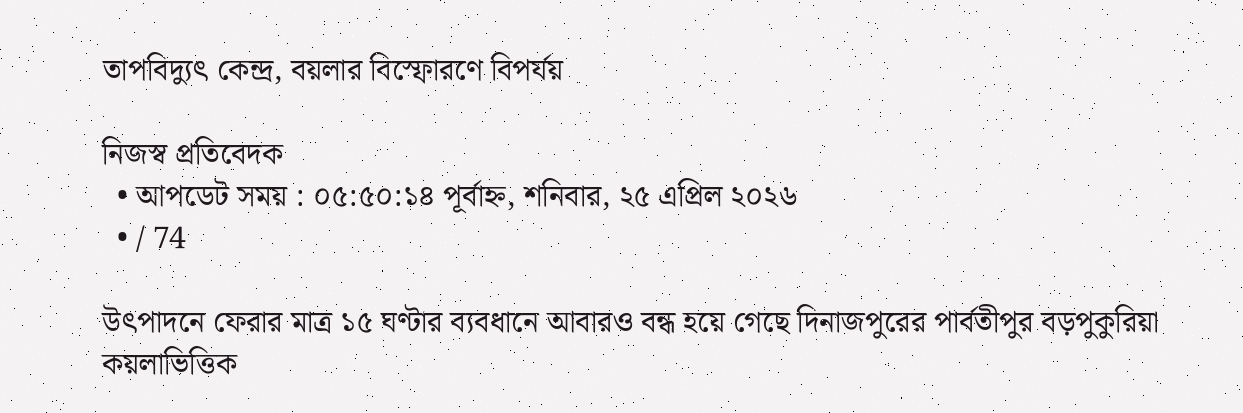তাপবিদ্যুৎ কেন্দ্র, বয়লার বিস্ফোরণে বিপর্যয়

নিজস্ব প্রতিবেদক
  • আপডেট সময় : ০৫:৫০:১৪ পূর্বাহ্ন, শনিবার, ২৫ এপ্রিল ২০২৬
  • / 74

উৎপাদনে ফেরার মাত্র ১৫ ঘণ্টার ব্যবধানে আবারও বন্ধ হয়ে গেছে দিনাজপুরের পার্বতীপুর বড়পুকুরিয়া কয়লাভিত্তিক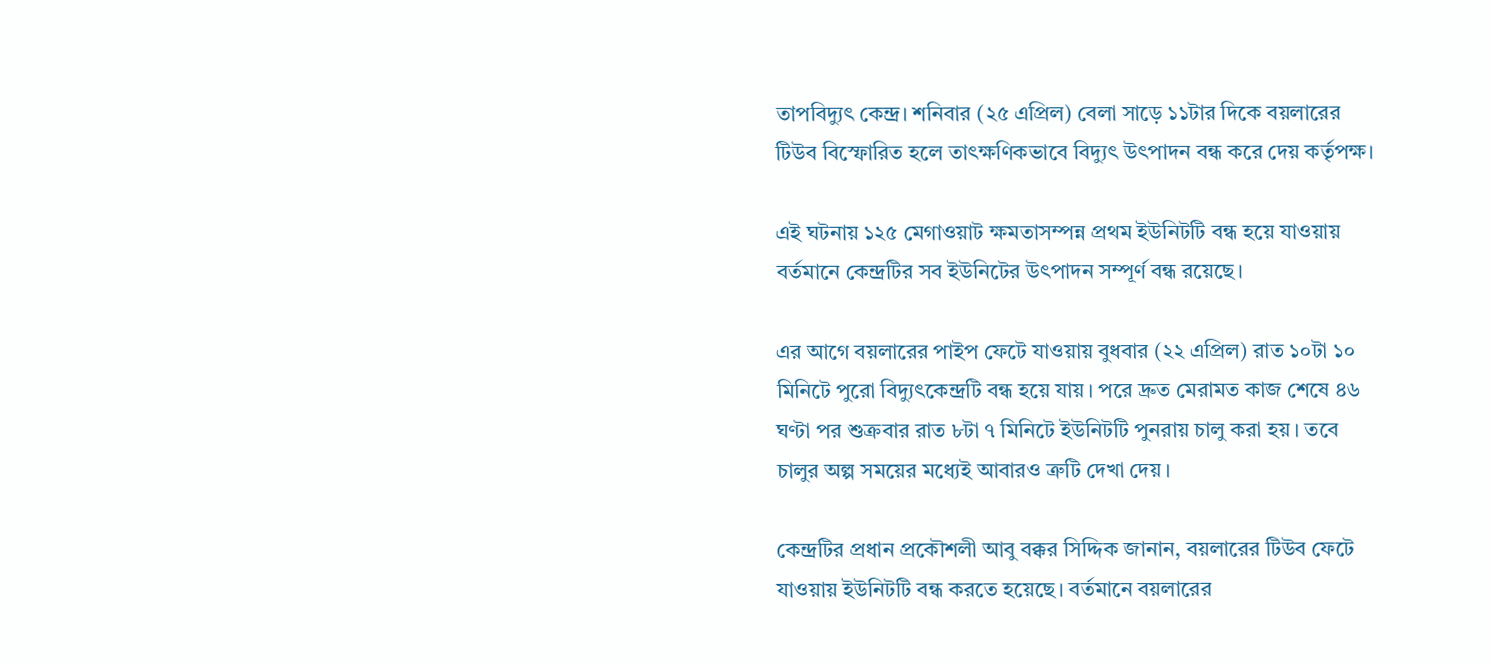তাপবিদ্যুৎ কেন্দ্র। শনিবার (২৫ এপ্রিল) বেলা সাড়ে ১১টার দিকে বয়লারের টিউব বিস্ফোরিত হলে তাৎক্ষণিকভাবে বিদ্যুৎ উৎপাদন বন্ধ করে দেয় কর্তৃপক্ষ।

এই ঘটনায় ১২৫ মেগাওয়াট ক্ষমতাসম্পন্ন প্রথম ইউনিটটি বন্ধ হয়ে যাওয়ায় বর্তমানে কেন্দ্রটির সব ইউনিটের উৎপাদন সম্পূর্ণ বন্ধ রয়েছে।

এর আগে বয়লারের পাইপ ফেটে যাওয়ায় বুধবার (২২ এপ্রিল) রাত ১০টা ১০ মিনিটে পুরো বিদ্যুৎকেন্দ্রটি বন্ধ হয়ে যায়। পরে দ্রুত মেরামত কাজ শেষে ৪৬ ঘণ্টা পর শুক্রবার রাত ৮টা ৭ মিনিটে ইউনিটটি পুনরায় চালু করা হয়। তবে চালুর অল্প সময়ের মধ্যেই আবারও ত্রুটি দেখা দেয়।

কেন্দ্রটির প্রধান প্রকৌশলী আবু বক্কর সিদ্দিক জানান, বয়লারের টিউব ফেটে যাওয়ায় ইউনিটটি বন্ধ করতে হয়েছে। বর্তমানে বয়লারের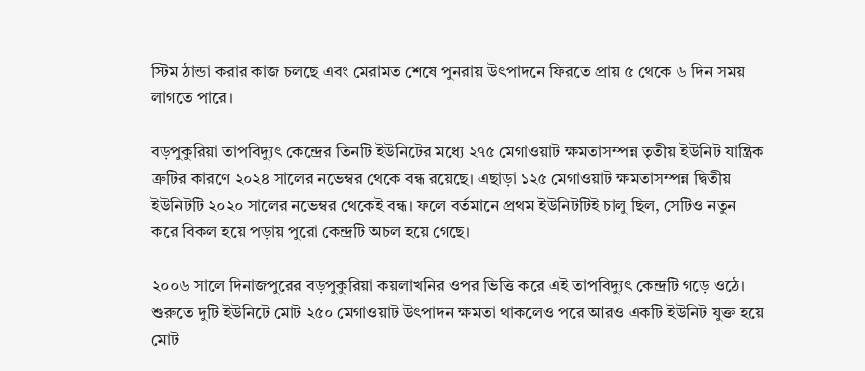স্টিম ঠান্ডা করার কাজ চলছে এবং মেরামত শেষে পুনরায় উৎপাদনে ফিরতে প্রায় ৫ থেকে ৬ দিন সময় লাগতে পারে।

বড়পুকুরিয়া তাপবিদ্যুৎ কেন্দ্রের তিনটি ইউনিটের মধ্যে ২৭৫ মেগাওয়াট ক্ষমতাসম্পন্ন তৃতীয় ইউনিট যান্ত্রিক ত্রুটির কারণে ২০২৪ সালের নভেম্বর থেকে বন্ধ রয়েছে। এছাড়া ১২৫ মেগাওয়াট ক্ষমতাসম্পন্ন দ্বিতীয় ইউনিটটি ২০২০ সালের নভেম্বর থেকেই বন্ধ। ফলে বর্তমানে প্রথম ইউনিটটিই চালু ছিল, সেটিও নতুন করে বিকল হয়ে পড়ায় পুরো কেন্দ্রটি অচল হয়ে গেছে।

২০০৬ সালে দিনাজপুরের বড়পুকুরিয়া কয়লাখনির ওপর ভিত্তি করে এই তাপবিদ্যুৎ কেন্দ্রটি গড়ে ওঠে। শুরুতে দুটি ইউনিটে মোট ২৫০ মেগাওয়াট উৎপাদন ক্ষমতা থাকলেও পরে আরও একটি ইউনিট যুক্ত হয়ে মোট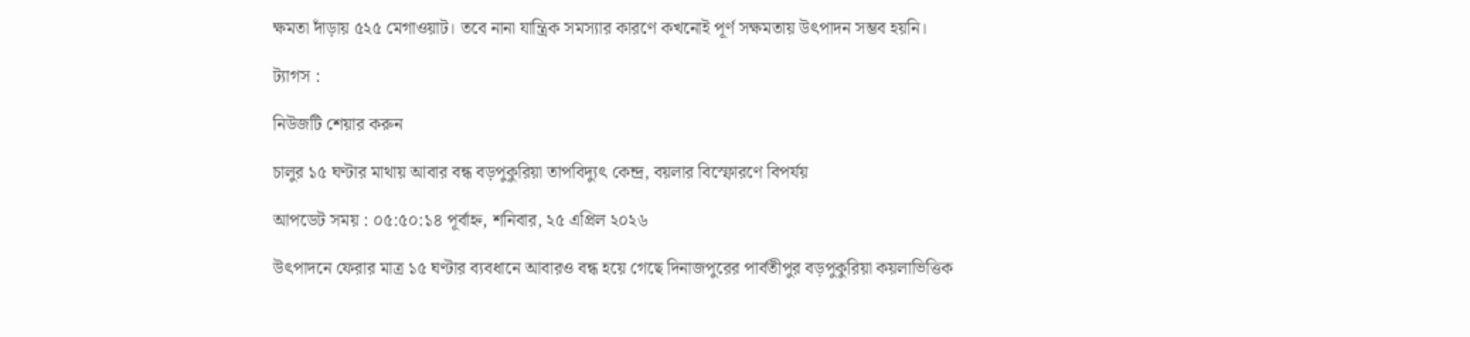ক্ষমতা দাঁড়ায় ৫২৫ মেগাওয়াট। তবে নানা যান্ত্রিক সমস্যার কারণে কখনোই পূর্ণ সক্ষমতায় উৎপাদন সম্ভব হয়নি।

ট্যাগস :

নিউজটি শেয়ার করুন

চালুর ১৫ ঘণ্টার মাথায় আবার বন্ধ বড়পুকুরিয়া তাপবিদ্যুৎ কেন্দ্র, বয়লার বিস্ফোরণে বিপর্যয়

আপডেট সময় : ০৫:৫০:১৪ পূর্বাহ্ন, শনিবার, ২৫ এপ্রিল ২০২৬

উৎপাদনে ফেরার মাত্র ১৫ ঘণ্টার ব্যবধানে আবারও বন্ধ হয়ে গেছে দিনাজপুরের পার্বতীপুর বড়পুকুরিয়া কয়লাভিত্তিক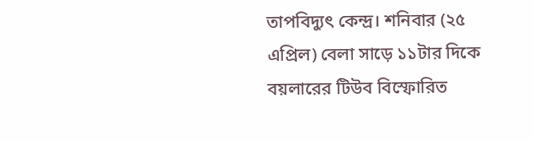তাপবিদ্যুৎ কেন্দ্র। শনিবার (২৫ এপ্রিল) বেলা সাড়ে ১১টার দিকে বয়লারের টিউব বিস্ফোরিত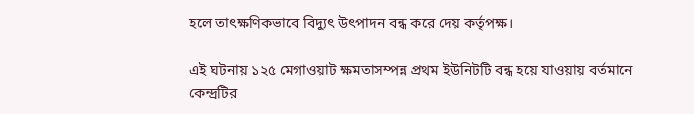হলে তাৎক্ষণিকভাবে বিদ্যুৎ উৎপাদন বন্ধ করে দেয় কর্তৃপক্ষ।

এই ঘটনায় ১২৫ মেগাওয়াট ক্ষমতাসম্পন্ন প্রথম ইউনিটটি বন্ধ হয়ে যাওয়ায় বর্তমানে কেন্দ্রটির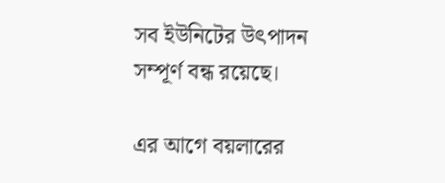সব ইউনিটের উৎপাদন সম্পূর্ণ বন্ধ রয়েছে।

এর আগে বয়লারের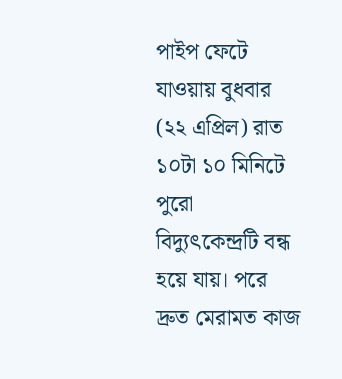পাইপ ফেটে যাওয়ায় বুধবার (২২ এপ্রিল) রাত ১০টা ১০ মিনিটে পুরো বিদ্যুৎকেন্দ্রটি বন্ধ হয়ে যায়। পরে দ্রুত মেরামত কাজ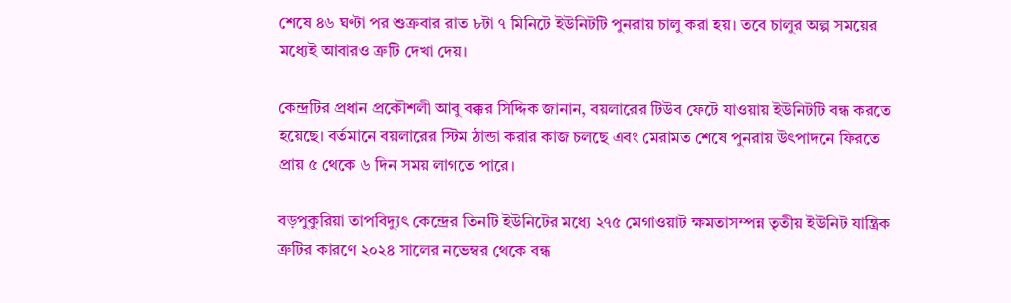শেষে ৪৬ ঘণ্টা পর শুক্রবার রাত ৮টা ৭ মিনিটে ইউনিটটি পুনরায় চালু করা হয়। তবে চালুর অল্প সময়ের মধ্যেই আবারও ত্রুটি দেখা দেয়।

কেন্দ্রটির প্রধান প্রকৌশলী আবু বক্কর সিদ্দিক জানান, বয়লারের টিউব ফেটে যাওয়ায় ইউনিটটি বন্ধ করতে হয়েছে। বর্তমানে বয়লারের স্টিম ঠান্ডা করার কাজ চলছে এবং মেরামত শেষে পুনরায় উৎপাদনে ফিরতে প্রায় ৫ থেকে ৬ দিন সময় লাগতে পারে।

বড়পুকুরিয়া তাপবিদ্যুৎ কেন্দ্রের তিনটি ইউনিটের মধ্যে ২৭৫ মেগাওয়াট ক্ষমতাসম্পন্ন তৃতীয় ইউনিট যান্ত্রিক ত্রুটির কারণে ২০২৪ সালের নভেম্বর থেকে বন্ধ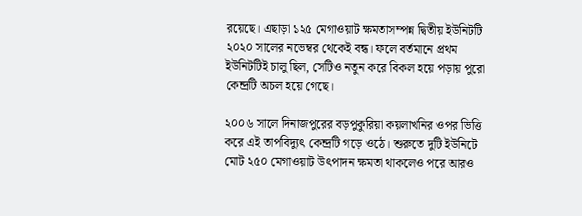রয়েছে। এছাড়া ১২৫ মেগাওয়াট ক্ষমতাসম্পন্ন দ্বিতীয় ইউনিটটি ২০২০ সালের নভেম্বর থেকেই বন্ধ। ফলে বর্তমানে প্রথম ইউনিটটিই চালু ছিল, সেটিও নতুন করে বিকল হয়ে পড়ায় পুরো কেন্দ্রটি অচল হয়ে গেছে।

২০০৬ সালে দিনাজপুরের বড়পুকুরিয়া কয়লাখনির ওপর ভিত্তি করে এই তাপবিদ্যুৎ কেন্দ্রটি গড়ে ওঠে। শুরুতে দুটি ইউনিটে মোট ২৫০ মেগাওয়াট উৎপাদন ক্ষমতা থাকলেও পরে আরও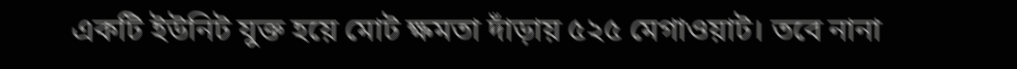একটি ইউনিট যুক্ত হয়ে মোট ক্ষমতা দাঁড়ায় ৫২৫ মেগাওয়াট। তবে নানা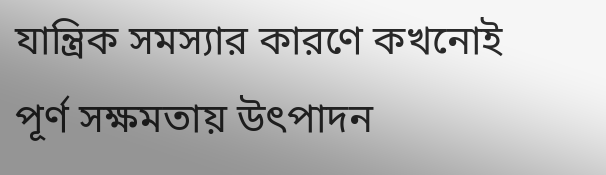যান্ত্রিক সমস্যার কারণে কখনোই পূর্ণ সক্ষমতায় উৎপাদন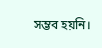সম্ভব হয়নি।